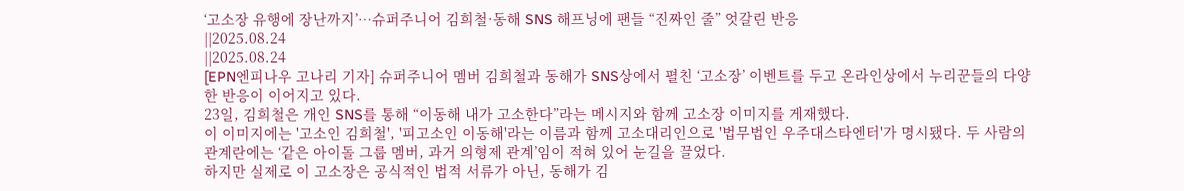‘고소장 유행에 장난까지’…슈퍼주니어 김희철·동해 SNS 해프닝에 팬들 “진짜인 줄” 엇갈린 반응
||2025.08.24
||2025.08.24
[EPN엔피나우 고나리 기자] 슈퍼주니어 멤버 김희철과 동해가 SNS상에서 펼친 ‘고소장’ 이벤트를 두고 온라인상에서 누리꾼들의 다양한 반응이 이어지고 있다.
23일, 김희철은 개인 SNS를 통해 “이동해 내가 고소한다”라는 메시지와 함께 고소장 이미지를 게재했다.
이 이미지에는 '고소인 김희철', '피고소인 이동해'라는 이름과 함께 고소대리인으로 '법무법인 우주대스타엔터'가 명시됐다. 두 사람의 관계란에는 ‘같은 아이돌 그룹 멤버, 과거 의형제 관계’임이 적혀 있어 눈길을 끌었다.
하지만 실제로 이 고소장은 공식적인 법적 서류가 아닌, 동해가 김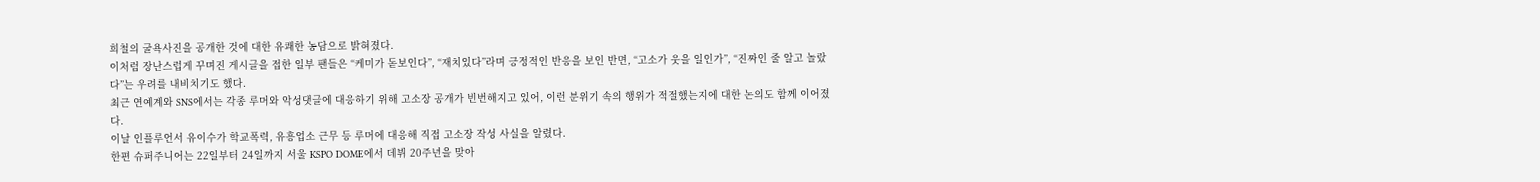희철의 굴욕사진을 공개한 것에 대한 유쾌한 농담으로 밝혀졌다.
이처럼 장난스럽게 꾸며진 게시글을 접한 일부 팬들은 “케미가 돋보인다”, “재치있다”라며 긍정적인 반응을 보인 반면, “고소가 웃을 일인가”, “진짜인 줄 알고 놀랐다”는 우려를 내비치기도 했다.
최근 연예계와 SNS에서는 각종 루머와 악성댓글에 대응하기 위해 고소장 공개가 빈번해지고 있어, 이런 분위기 속의 행위가 적절했는지에 대한 논의도 함께 이어졌다.
이날 인플루언서 유이수가 학교폭력, 유흥업소 근무 등 루머에 대응해 직접 고소장 작성 사실을 알렸다.
한편 슈퍼주니어는 22일부터 24일까지 서울 KSPO DOME에서 데뷔 20주년을 맞아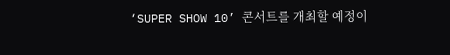‘SUPER SHOW 10’ 콘서트를 개최할 예정이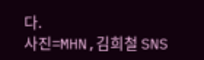다.
사진=MHN,김희철 SNS